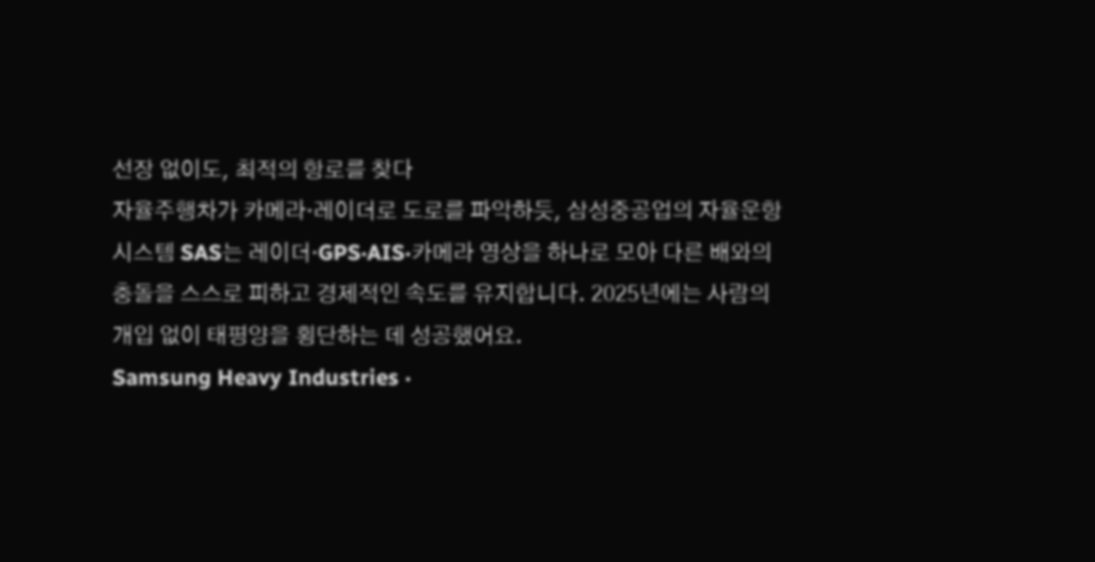선장 없이도, 최적의 항로를 찾다
자율주행차가 카메라·레이더로 도로를 파악하듯, 삼성중공업의 자율운항시스템 SAS는 레이더·GPS·AIS·카메라 영상을 하나로 모아 다른 배와의 충돌을 스스로 피하고 경제적인 속도를 유지합니다. 2025년에는 사람의 개입 없이 태평양을 횡단하는 데 성공했어요.
Samsung Heavy Industries ·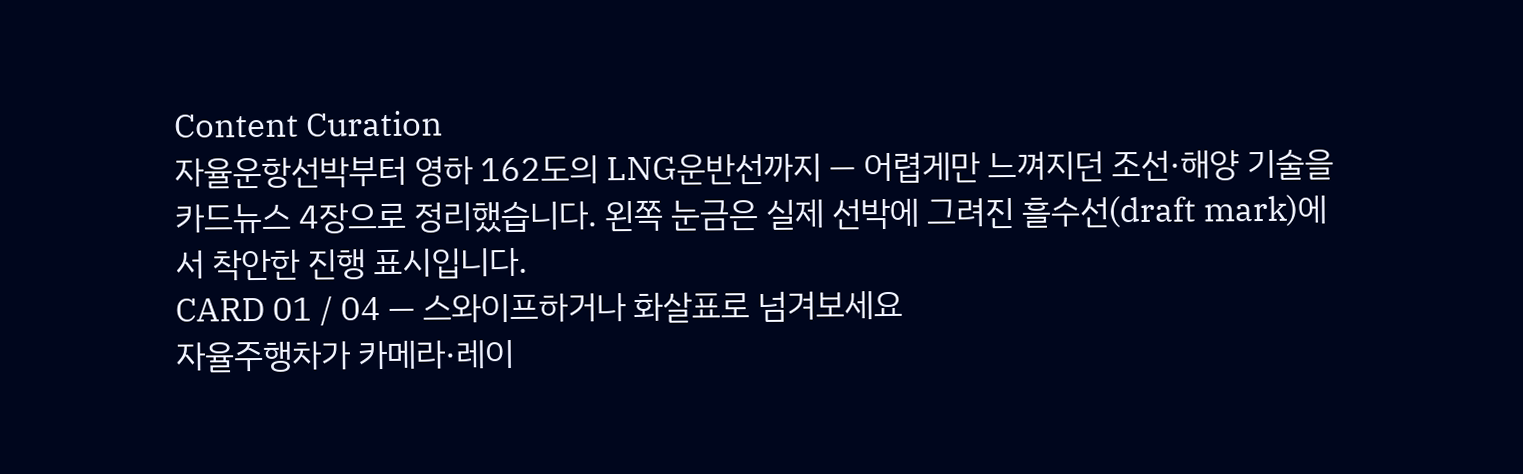Content Curation
자율운항선박부터 영하 162도의 LNG운반선까지 — 어렵게만 느껴지던 조선·해양 기술을 카드뉴스 4장으로 정리했습니다. 왼쪽 눈금은 실제 선박에 그려진 흘수선(draft mark)에서 착안한 진행 표시입니다.
CARD 01 / 04 — 스와이프하거나 화살표로 넘겨보세요
자율주행차가 카메라·레이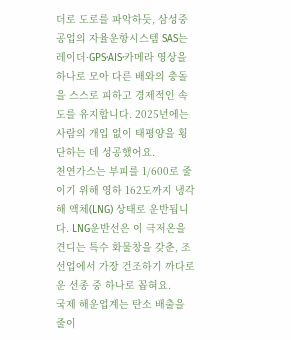더로 도로를 파악하듯, 삼성중공업의 자율운항시스템 SAS는 레이더·GPS·AIS·카메라 영상을 하나로 모아 다른 배와의 충돌을 스스로 피하고 경제적인 속도를 유지합니다. 2025년에는 사람의 개입 없이 태평양을 횡단하는 데 성공했어요.
천연가스는 부피를 1/600로 줄이기 위해 영하 162도까지 냉각해 액체(LNG) 상태로 운반됩니다. LNG운반선은 이 극저온을 견디는 특수 화물창을 갖춘, 조선업에서 가장 건조하기 까다로운 선종 중 하나로 꼽혀요.
국제 해운업계는 탄소 배출을 줄이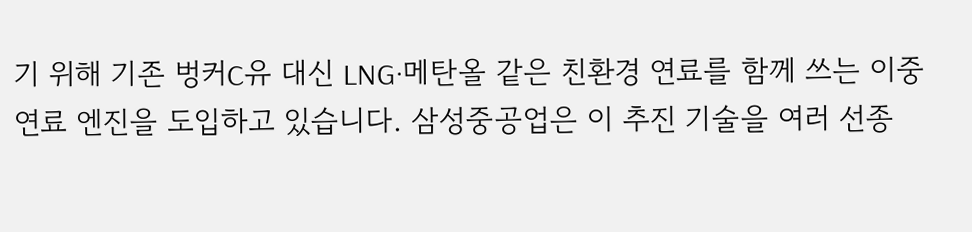기 위해 기존 벙커C유 대신 LNG·메탄올 같은 친환경 연료를 함께 쓰는 이중연료 엔진을 도입하고 있습니다. 삼성중공업은 이 추진 기술을 여러 선종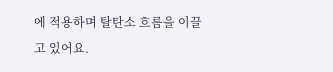에 적용하며 탈탄소 흐름을 이끌고 있어요.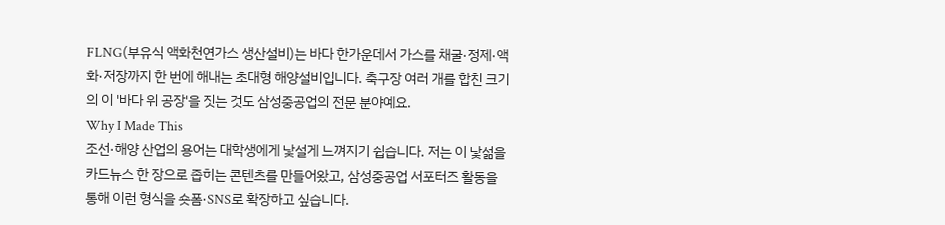FLNG(부유식 액화천연가스 생산설비)는 바다 한가운데서 가스를 채굴·정제·액화·저장까지 한 번에 해내는 초대형 해양설비입니다. 축구장 여러 개를 합친 크기의 이 '바다 위 공장'을 짓는 것도 삼성중공업의 전문 분야예요.
Why I Made This
조선·해양 산업의 용어는 대학생에게 낯설게 느껴지기 쉽습니다. 저는 이 낯섦을 카드뉴스 한 장으로 좁히는 콘텐츠를 만들어왔고, 삼성중공업 서포터즈 활동을 통해 이런 형식을 숏폼·SNS로 확장하고 싶습니다.